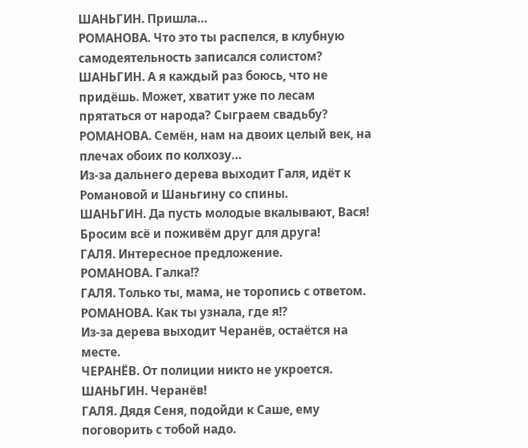ШАНЬГИН. Пришла…
РОМАНОВА. Что это ты распелся, в клубную самодеятельность записался солистом?
ШАНЬГИН. А я каждый раз боюсь, что не придёшь. Может, хватит уже по лесам прятаться от народа? Сыграем свадьбу?
РОМАНОВА. Семён, нам на двоих целый век, на плечах обоих по колхозу…
Из-за дальнего дерева выходит Галя, идёт к Романовой и Шаньгину со спины.
ШАНЬГИН. Да пусть молодые вкалывают, Вася! Бросим всё и поживём друг для друга!
ГАЛЯ. Интересное предложение.
РОМАНОВА. Галка!?
ГАЛЯ. Только ты, мама, не торопись с ответом.
РОМАНОВА. Как ты узнала, где я!?
Из-за дерева выходит Черанёв, остаётся на месте.
ЧЕРАНЁВ. От полиции никто не укроется.
ШАНЬГИН. Черанёв!
ГАЛЯ. Дядя Сеня, подойди к Саше, ему поговорить с тобой надо.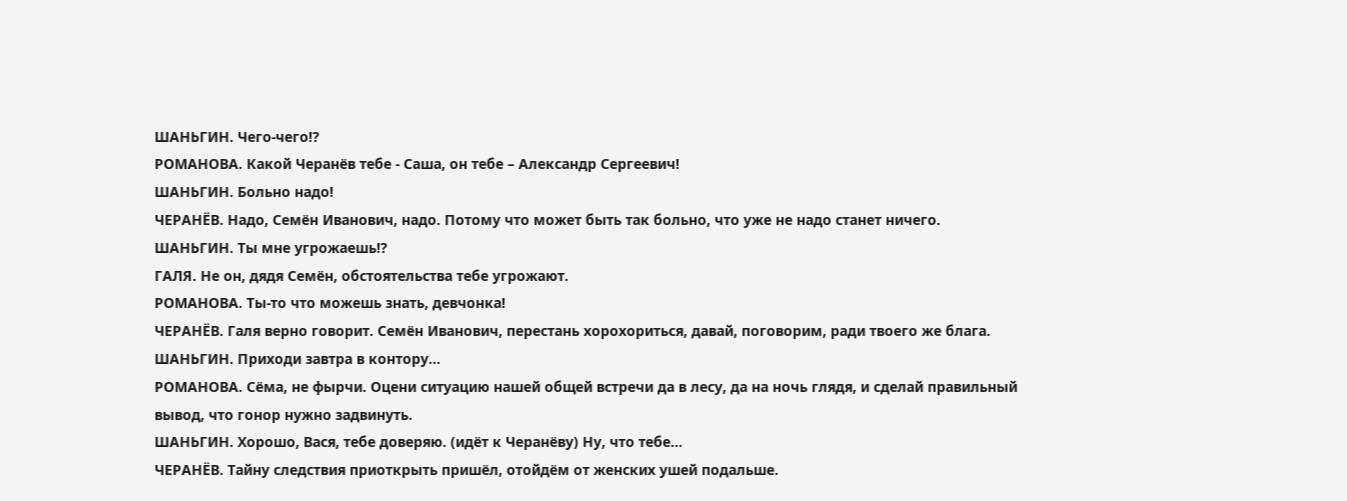ШАНЬГИН. Чего-чего!?
РОМАНОВА. Какой Черанёв тебе - Саша, он тебе – Александр Сергеевич!
ШАНЬГИН. Больно надо!
ЧЕРАНЁВ. Надо, Семён Иванович, надо. Потому что может быть так больно, что уже не надо станет ничего.
ШАНЬГИН. Ты мне угрожаешь!?
ГАЛЯ. Не он, дядя Семён, обстоятельства тебе угрожают.
РОМАНОВА. Ты-то что можешь знать, девчонка!
ЧЕРАНЁВ. Галя верно говорит. Семён Иванович, перестань хорохориться, давай, поговорим, ради твоего же блага.
ШАНЬГИН. Приходи завтра в контору…
РОМАНОВА. Сёма, не фырчи. Оцени ситуацию нашей общей встречи да в лесу, да на ночь глядя, и сделай правильный вывод, что гонор нужно задвинуть.
ШАНЬГИН. Хорошо, Вася, тебе доверяю. (идёт к Черанёву) Ну, что тебе…
ЧЕРАНЁВ. Тайну следствия приоткрыть пришёл, отойдём от женских ушей подальше.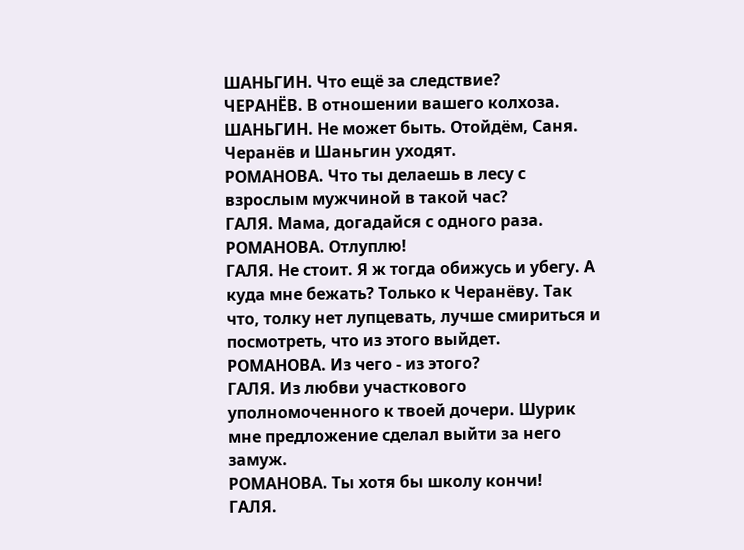ШАНЬГИН. Что ещё за следствие?
ЧЕРАНЁВ. В отношении вашего колхоза.
ШАНЬГИН. Не может быть. Отойдём, Саня.
Черанёв и Шаньгин уходят.
РОМАНОВА. Что ты делаешь в лесу с взрослым мужчиной в такой час?
ГАЛЯ. Мама, догадайся с одного раза.
РОМАНОВА. Отлуплю!
ГАЛЯ. Не стоит. Я ж тогда обижусь и убегу. А куда мне бежать? Только к Черанёву. Так что, толку нет лупцевать, лучше смириться и посмотреть, что из этого выйдет.
РОМАНОВА. Из чего - из этого?
ГАЛЯ. Из любви участкового уполномоченного к твоей дочери. Шурик мне предложение сделал выйти за него замуж.
РОМАНОВА. Ты хотя бы школу кончи!
ГАЛЯ.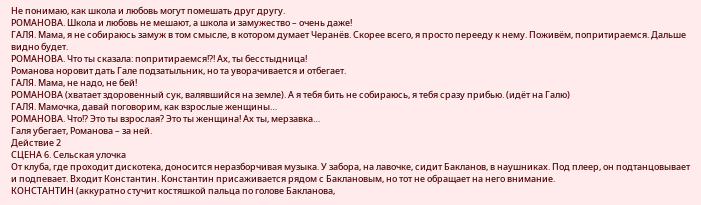Не понимаю, как школа и любовь могут помешать друг другу.
РОМАНОВА. Школа и любовь не мешают, а школа и замужество – очень даже!
ГАЛЯ. Мама, я не собираюсь замуж в том смысле, в котором думает Черанёв. Скорее всего, я просто перееду к нему. Поживём, попритираемся. Дальше видно будет.
РОМАНОВА. Что ты сказала: попритираемся!?! Ах, ты бесстыдница!
Романова норовит дать Гале подзатыльник, но та уворачивается и отбегает.
ГАЛЯ. Мама, не надо, не бей!
РОМАНОВА (хватает здоровенный сук, валявшийся на земле). А я тебя бить не собираюсь, я тебя сразу прибью. (идёт на Галю)
ГАЛЯ. Мамочка, давай поговорим, как взрослые женщины…
РОМАНОВА. Что!? Это ты взрослая? Это ты женщина! Ах ты, мерзавка…
Галя убегает, Романова – за ней.
Действие 2
СЦЕНА 6. Сельская улочка
От клуба, где проходит дискотека, доносится неразборчивая музыка. У забора, на лавочке, сидит Бакланов, в наушниках. Под плеер, он подтанцовывает и подпевает. Входит Константин. Константин присаживается рядом с Баклановым, но тот не обращает на него внимание.
КОНСТАНТИН (аккуратно стучит костяшкой пальца по голове Бакланова,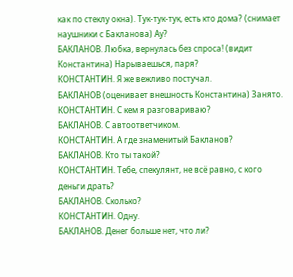как по стеклу окна). Тук-тук-тук, есть кто дома? (снимает наушники с Бакланова) Ау?
БАКЛАНОВ. Любка, вернулась без спроса! (видит Константина) Нарываешься, паря?
КОНСТАНТИН. Я же вежливо постучал.
БАКЛАНОВ (оценивает внешность Константина) Занято.
КОНСТАНТИН. С кем я разговариваю?
БАКЛАНОВ. С автоответчиком.
КОНСТАНТИН. А где знаменитый Бакланов?
БАКЛАНОВ. Кто ты такой?
КОНСТАНТИН. Тебе, спекулянт, не всё равно, с кого деньги драть?
БАКЛАНОВ. Сколько?
КОНСТАНТИН. Одну.
БАКЛАНОВ. Денег больше нет, что ли?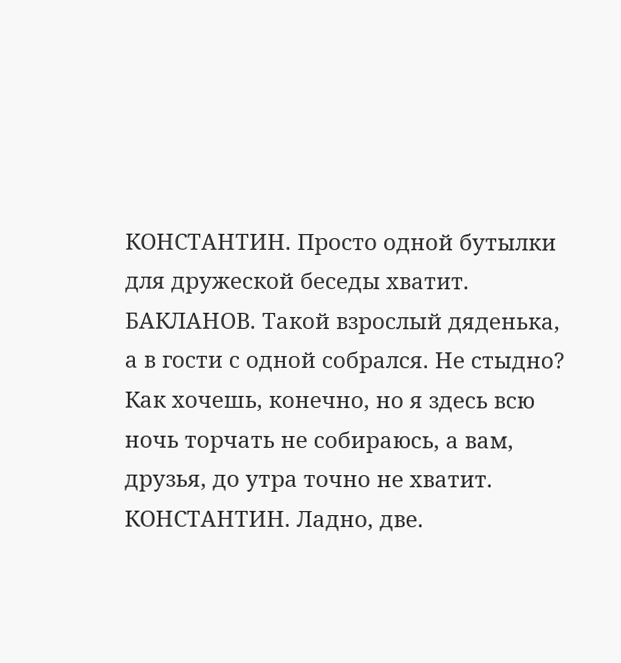КОНСТАНТИН. Просто одной бутылки для дружеской беседы хватит.
БАКЛАНОВ. Такой взрослый дяденька, а в гости с одной собрался. Не стыдно? Как хочешь, конечно, но я здесь всю ночь торчать не собираюсь, а вам, друзья, до утра точно не хватит.
КОНСТАНТИН. Ладно, две.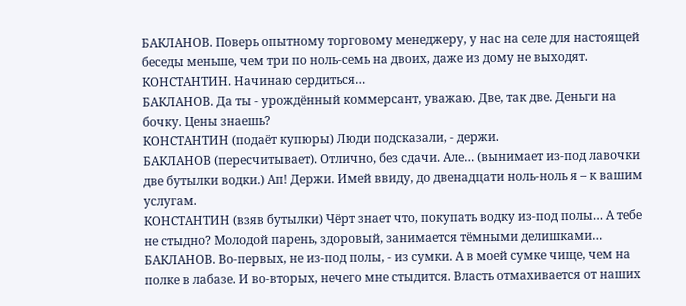БАКЛАНОВ. Поверь опытному торговому менеджеру, у нас на селе для настоящей беседы меньше, чем три по ноль-семь на двоих, даже из дому не выходят.
КОНСТАНТИН. Начинаю сердиться…
БАКЛАНОВ. Да ты - урождённый коммерсант, уважаю. Две, так две. Деньги на бочку. Цены знаешь?
КОНСТАНТИН (подаёт купюры) Люди подсказали, - держи.
БАКЛАНОВ (пересчитывает). Отлично, без сдачи. Але… (вынимает из-под лавочки две бутылки водки.) Ап! Держи. Имей ввиду, до двенадцати ноль-ноль я – к вашим услугам.
КОНСТАНТИН (взяв бутылки) Чёрт знает что, покупать водку из-под полы… А тебе не стыдно? Молодой парень, здоровый, занимается тёмными делишками…
БАКЛАНОВ. Во-первых, не из-под полы, - из сумки. А в моей сумке чище, чем на полке в лабазе. И во-вторых, нечего мне стыдится. Власть отмахивается от наших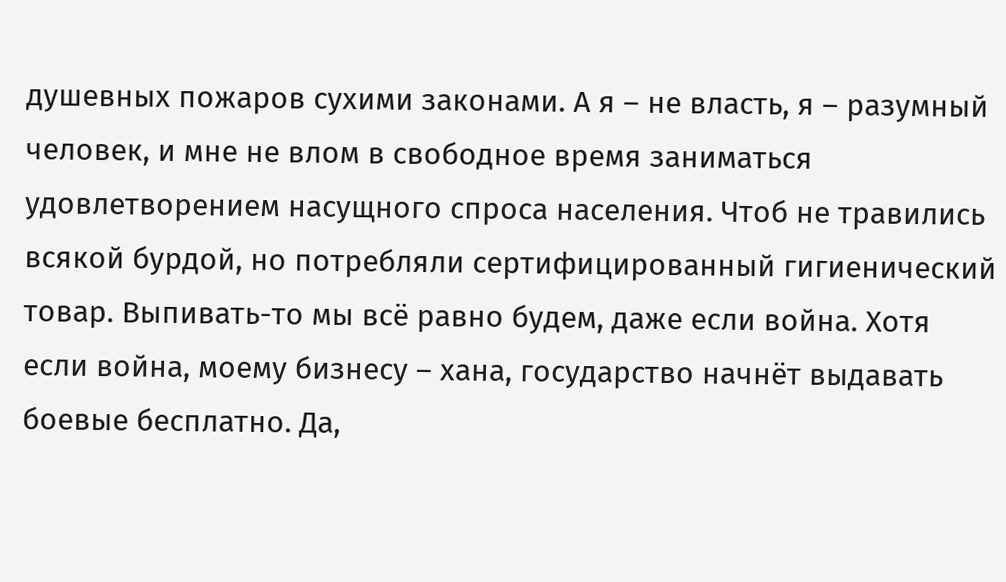душевных пожаров сухими законами. А я – не власть, я – разумный человек, и мне не влом в свободное время заниматься удовлетворением насущного спроса населения. Чтоб не травились всякой бурдой, но потребляли сертифицированный гигиенический товар. Выпивать-то мы всё равно будем, даже если война. Хотя если война, моему бизнесу – хана, государство начнёт выдавать боевые бесплатно. Да,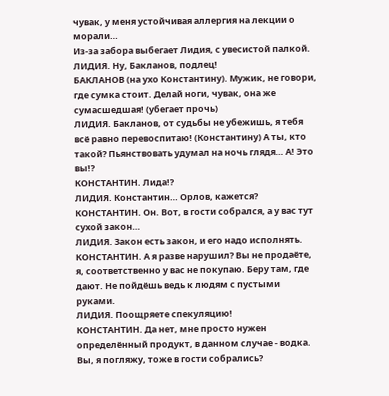чувак, у меня устойчивая аллергия на лекции о морали…
Из-за забора выбегает Лидия, с увесистой палкой.
ЛИДИЯ. Ну, Бакланов, подлец!
БАКЛАНОВ (на ухо Константину). Мужик, не говори, где сумка стоит. Делай ноги, чувак, она же сумасшедшая! (убегает прочь)
ЛИДИЯ. Бакланов, от судьбы не убежишь, я тебя всё равно перевоспитаю! (Константину) А ты, кто такой? Пьянствовать удумал на ночь глядя… А! Это вы!?
КОНСТАНТИН. Лида!?
ЛИДИЯ. Константин… Орлов, кажется?
КОНСТАНТИН. Он. Вот, в гости собрался, а у вас тут сухой закон…
ЛИДИЯ. Закон есть закон, и его надо исполнять.
КОНСТАНТИН. А я разве нарушил? Вы не продаёте, я, соответственно у вас не покупаю. Беру там, где дают. Не пойдёшь ведь к людям с пустыми руками.
ЛИДИЯ. Поощряете спекуляцию!
КОНСТАНТИН. Да нет, мне просто нужен определённый продукт, в данном случае - водка. Вы, я погляжу, тоже в гости собрались?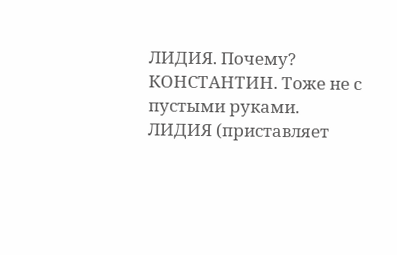ЛИДИЯ. Почему?
КОНСТАНТИН. Тоже не с пустыми руками.
ЛИДИЯ (приставляет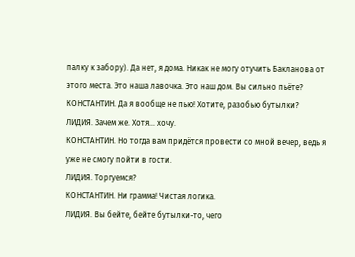палку к забору). Да нет, я дома. Никак не могу отучить Бакланова от этого места. Это наша лавочка. Это наш дом. Вы сильно пьёте?
КОНСТАНТИН. Да я вообще не пью! Хотите, разобью бутылки?
ЛИДИЯ. Зачем же. Хотя… хочу.
КОНСТАНТИН. Но тогда вам придётся провести со мной вечер, ведь я уже не смогу пойти в гости.
ЛИДИЯ. Торгуемся?
КОНСТАНТИН. Ни грамма! Чистая логика.
ЛИДИЯ. Вы бейте, бейте бутылки-то, чего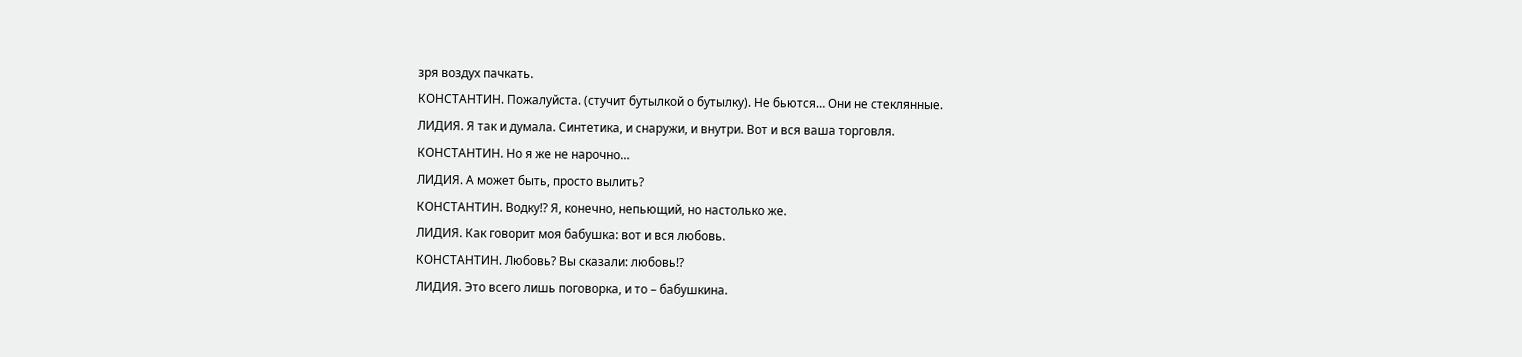зря воздух пачкать.
КОНСТАНТИН. Пожалуйста. (стучит бутылкой о бутылку). Не бьются… Они не стеклянные.
ЛИДИЯ. Я так и думала. Синтетика, и снаружи, и внутри. Вот и вся ваша торговля.
КОНСТАНТИН. Но я же не нарочно…
ЛИДИЯ. А может быть, просто вылить?
КОНСТАНТИН. Водку!? Я, конечно, непьющий, но настолько же.
ЛИДИЯ. Как говорит моя бабушка: вот и вся любовь.
КОНСТАНТИН. Любовь? Вы сказали: любовь!?
ЛИДИЯ. Это всего лишь поговорка, и то – бабушкина.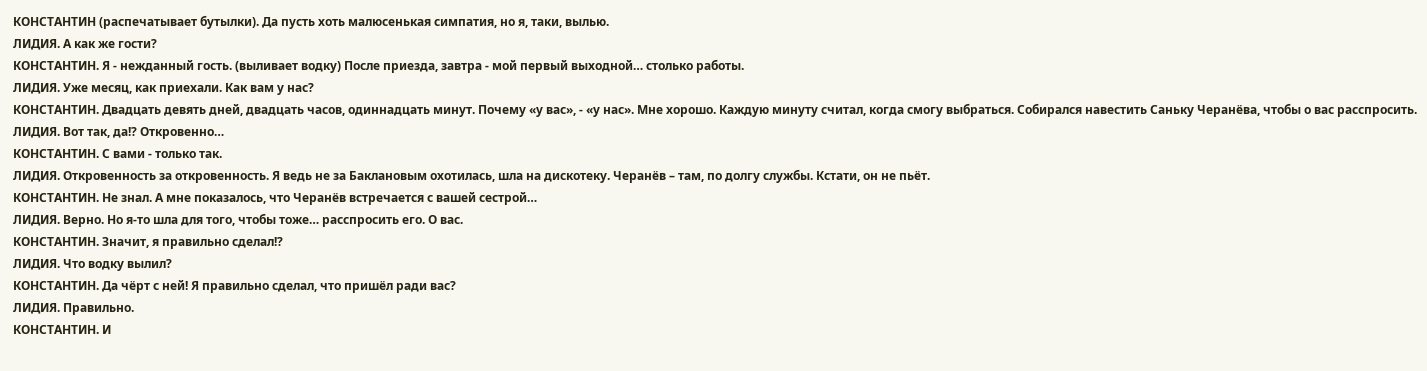КОНСТАНТИН (распечатывает бутылки). Да пусть хоть малюсенькая симпатия, но я, таки, вылью.
ЛИДИЯ. А как же гости?
КОНСТАНТИН. Я - нежданный гость. (выливает водку) После приезда, завтра - мой первый выходной… столько работы.
ЛИДИЯ. Уже месяц, как приехали. Как вам у нас?
КОНСТАНТИН. Двадцать девять дней, двадцать часов, одиннадцать минут. Почему «у вас», - «у нас». Мне хорошо. Каждую минуту считал, когда смогу выбраться. Собирался навестить Саньку Черанёва, чтобы о вас расспросить.
ЛИДИЯ. Вот так, да!? Откровенно…
КОНСТАНТИН. С вами - только так.
ЛИДИЯ. Откровенность за откровенность. Я ведь не за Баклановым охотилась, шла на дискотеку. Черанёв – там, по долгу службы. Кстати, он не пьёт.
КОНСТАНТИН. Не знал. А мне показалось, что Черанёв встречается с вашей сестрой…
ЛИДИЯ. Верно. Но я-то шла для того, чтобы тоже… расспросить его. О вас.
КОНСТАНТИН. Значит, я правильно сделал!?
ЛИДИЯ. Что водку вылил?
КОНСТАНТИН. Да чёрт с ней! Я правильно сделал, что пришёл ради вас?
ЛИДИЯ. Правильно.
КОНСТАНТИН. И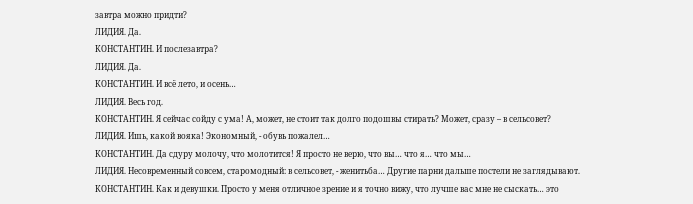завтра можно придти?
ЛИДИЯ. Да.
КОНСТАНТИН. И послезавтра?
ЛИДИЯ. Да.
КОНСТАНТИН. И всё лето, и осень…
ЛИДИЯ. Весь год.
КОНСТАНТИН. Я сейчас сойду с ума! А, может, не стоит так долго подошвы стирать? Может, сразу – в сельсовет?
ЛИДИЯ. Ишь, какой вояка! Экономный, - обувь пожалел…
КОНСТАНТИН. Да сдуру молочу, что молотится! Я просто не верю, что вы… что я… что мы…
ЛИДИЯ. Несовременный совсем, старомодный: в сельсовет, - женитьба… Другие парни дальше постели не заглядывают.
КОНСТАНТИН. Как и девушки. Просто у меня отличное зрение и я точно вижу, что лучше вас мне не сыскать… это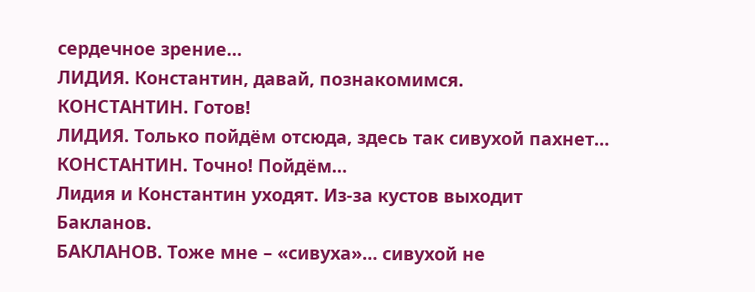сердечное зрение…
ЛИДИЯ. Константин, давай, познакомимся.
КОНСТАНТИН. Готов!
ЛИДИЯ. Только пойдём отсюда, здесь так сивухой пахнет…
КОНСТАНТИН. Точно! Пойдём…
Лидия и Константин уходят. Из-за кустов выходит Бакланов.
БАКЛАНОВ. Тоже мне – «сивуха»… сивухой не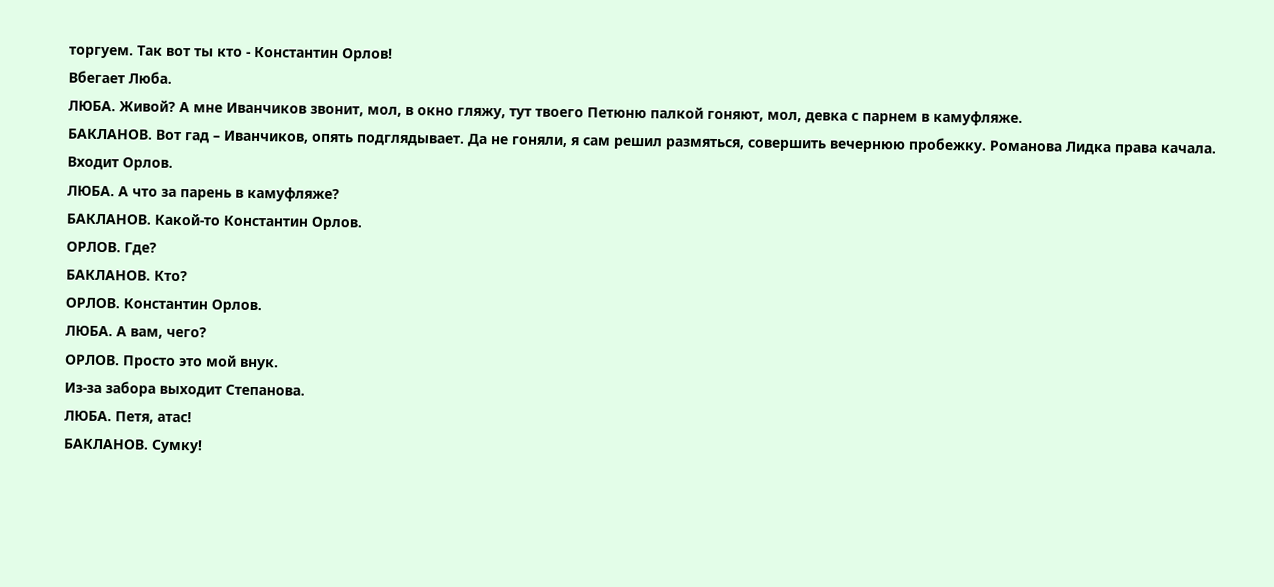торгуем. Так вот ты кто - Константин Орлов!
Вбегает Люба.
ЛЮБА. Живой? А мне Иванчиков звонит, мол, в окно гляжу, тут твоего Петюню палкой гоняют, мол, девка с парнем в камуфляже.
БАКЛАНОВ. Вот гад – Иванчиков, опять подглядывает. Да не гоняли, я сам решил размяться, совершить вечернюю пробежку. Романова Лидка права качала.
Входит Орлов.
ЛЮБА. А что за парень в камуфляже?
БАКЛАНОВ. Какой-то Константин Орлов.
ОРЛОВ. Где?
БАКЛАНОВ. Кто?
ОРЛОВ. Константин Орлов.
ЛЮБА. А вам, чего?
ОРЛОВ. Просто это мой внук.
Из-за забора выходит Степанова.
ЛЮБА. Петя, атас!
БАКЛАНОВ. Сумку!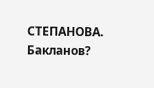СТЕПАНОВА. Бакланов?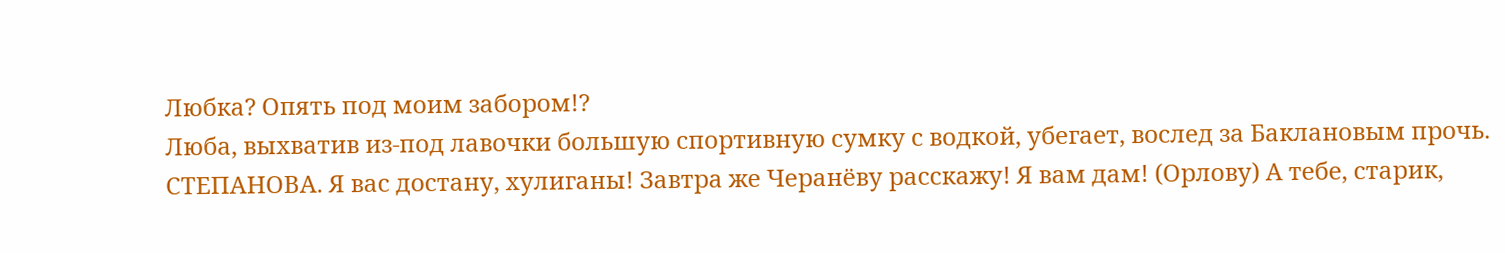Любка? Опять под моим забором!?
Люба, выхватив из-под лавочки большую спортивную сумку с водкой, убегает, вослед за Баклановым прочь.
СТЕПАНОВА. Я вас достану, хулиганы! Завтра же Черанёву расскажу! Я вам дам! (Орлову) А тебе, старик,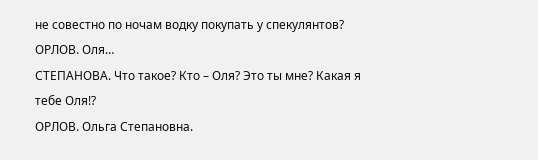не совестно по ночам водку покупать у спекулянтов?
ОРЛОВ. Оля…
СТЕПАНОВА. Что такое? Кто – Оля? Это ты мне? Какая я тебе Оля!?
ОРЛОВ. Ольга Степановна.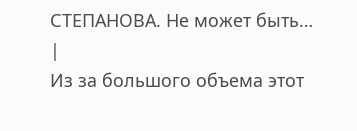СТЕПАНОВА. Не может быть…
|
Из за большого объема этот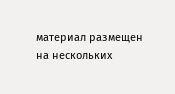материал размещен на нескольких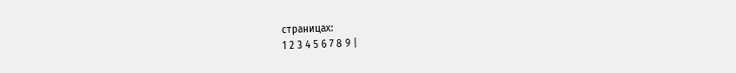страницах:
1 2 3 4 5 6 7 8 9 |